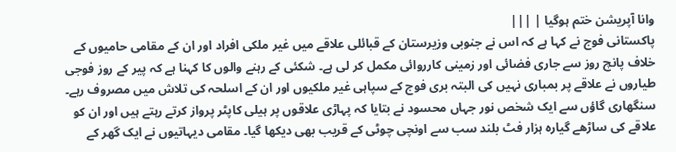وانا آپریشن ختم ہوگیا | |||
پاکستانی فوج نے کہا ہے کہ اس نے جنوبی وزیرستان کے قبائلی علاقے میں غیر ملکی افراد اور ان کے مقامی حامیوں کے خلاف پانچ روز سے جاری فضائی اور زمینی کارروائی مکمل کر لی ہے۔ شکئی کے رہنے والوں کا کہنا ہے کہ پیر کے روز فوجی طیاروں نے علاقے پر بمباری نہیں کی البتہ بری فوج کے سپاہی غیر ملکیوں اور ان کے اسلحہ کی تلاش میں مصروف رہے۔ سنگھاری گاؤں سے ایک شخص نور جہاں محسود نے بتایا کہ پہاڑی علاقوں پر ہیلی کاپٹر پرواز کرتے رہتے ہیں اور ان کو علاقے کی ساڑھے گیارہ ہزار فٹ بلند سب سے اونچی چوٹی کے قریب بھی دیکھا گیا۔ مقامی دیہاتیوں نے ایک گھر کے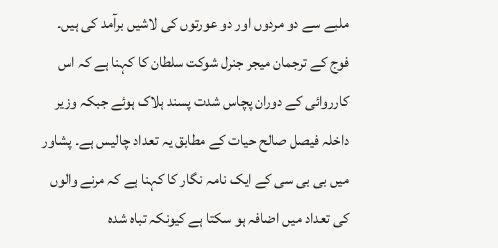ملبے سے دو مردوں اور دو عورتوں کی لاشیں برآمد کی ہیں۔ فوج کے ترجمان میجر جنرل شوکت سلطان کا کہنا ہے کہ اس کارروائی کے دوران پچاس شدت پسند ہلاک ہوئے جبکہ وزیر داخلہ فیصل صالح حیات کے مطابق یہ تعداد چالیس ہے۔ پشاور میں بی بی سی کے ایک نامہ نگار کا کہنا ہے کہ مرنے والوں کی تعداد میں اضافہ ہو سکتا ہے کیونکہ تباہ شدہ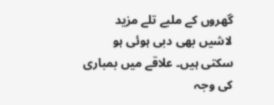گھروں کے ملبے تلے مزید لاشیں بھی دبی ہوئی ہو سکتی ہیں۔ علاقے میں بمباری کی وجہ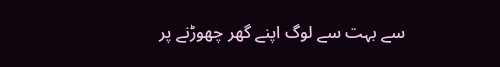سے بہت سے لوگ اپنے گھر چھوڑنے پر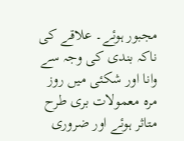مجبور ہوئے۔ علاقے کی ناکہ بندی کی وجہ سے وانا اور شکئی میں روز مرہ معمولات بری طرح متاثر ہوئے اور ضروری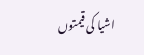اشیا کی قیمتوں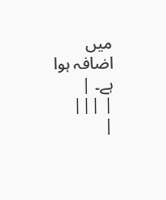میں اضافہ ہوا ہے۔ |
| |||
|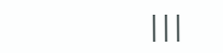|||